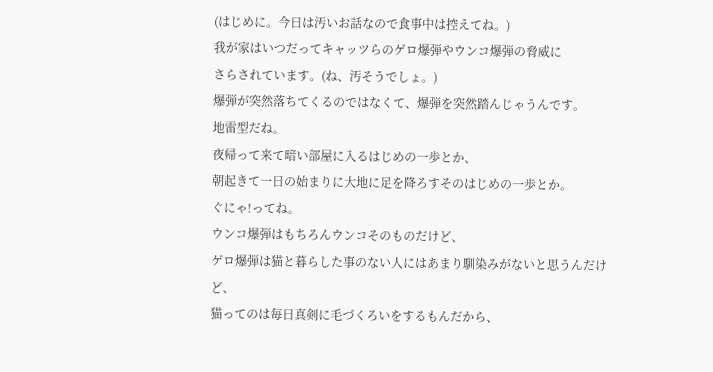(はじめに。今日は汚いお話なので食事中は控えてね。)
我が家はいつだってキャッツらのゲロ爆弾やウンコ爆弾の脅威に
さらされています。(ね、汚そうでしょ。)
爆弾が突然落ちてくるのではなくて、爆弾を突然踏んじゃうんです。
地雷型だね。
夜帰って来て暗い部屋に入るはじめの一歩とか、
朝起きて一日の始まりに大地に足を降ろすそのはじめの一歩とか。
ぐにゃ!ってね。
ウンコ爆弾はもちろんウンコそのものだけど、
ゲロ爆弾は猫と暮らした事のない人にはあまり馴染みがないと思うんだけど、
猫ってのは毎日真剣に毛づくろいをするもんだから、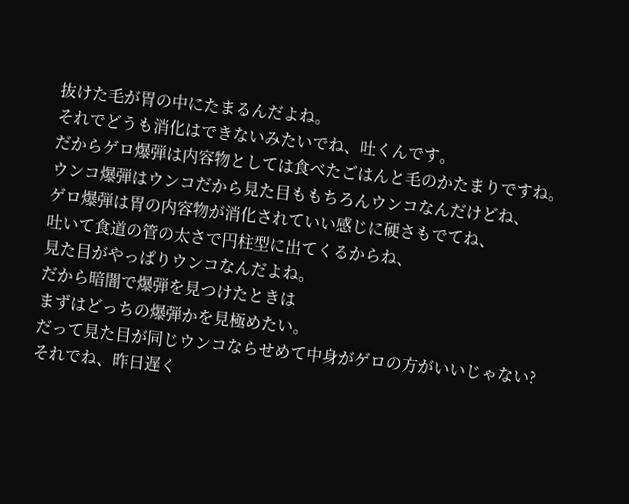抜けた毛が胃の中にたまるんだよね。
それでどうも消化はできないみたいでね、吐くんです。
だからゲロ爆弾は内容物としては食べたごはんと毛のかたまりですね。
ウンコ爆弾はウンコだから見た目ももちろんウンコなんだけどね、
ゲロ爆弾は胃の内容物が消化されていい感じに硬さもでてね、
吐いて食道の管の太さで円柱型に出てくるからね、
見た目がやっぱりウンコなんだよね。
だから暗闇で爆弾を見つけたときは
まずはどっちの爆弾かを見極めたい。
だって見た目が同じウンコならせめて中身がゲロの方がいいじゃない?
それでね、昨日遅く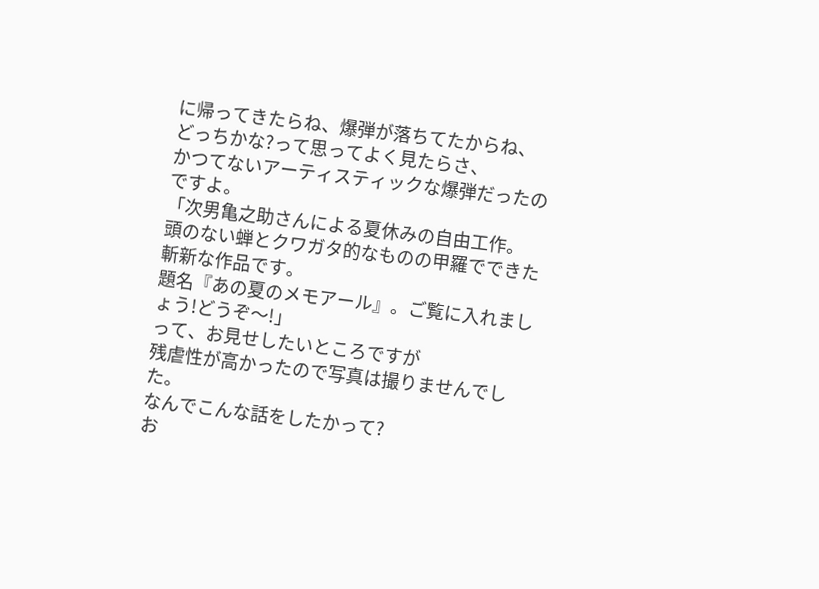に帰ってきたらね、爆弾が落ちてたからね、
どっちかな?って思ってよく見たらさ、
かつてないアーティスティックな爆弾だったのですよ。
「次男亀之助さんによる夏休みの自由工作。
頭のない蝉とクワガタ的なものの甲羅でできた斬新な作品です。
題名『あの夏のメモアール』。ご覧に入れましょう!どうぞ〜!」
って、お見せしたいところですが
残虐性が高かったので写真は撮りませんでした。
なんでこんな話をしたかって?
お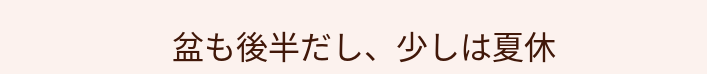盆も後半だし、少しは夏休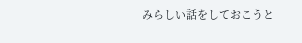みらしい話をしておこうと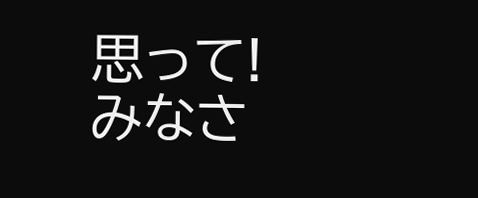思って!
みなさ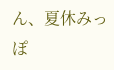ん、夏休みっぽ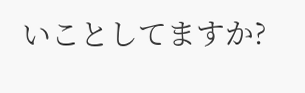いことしてますか?